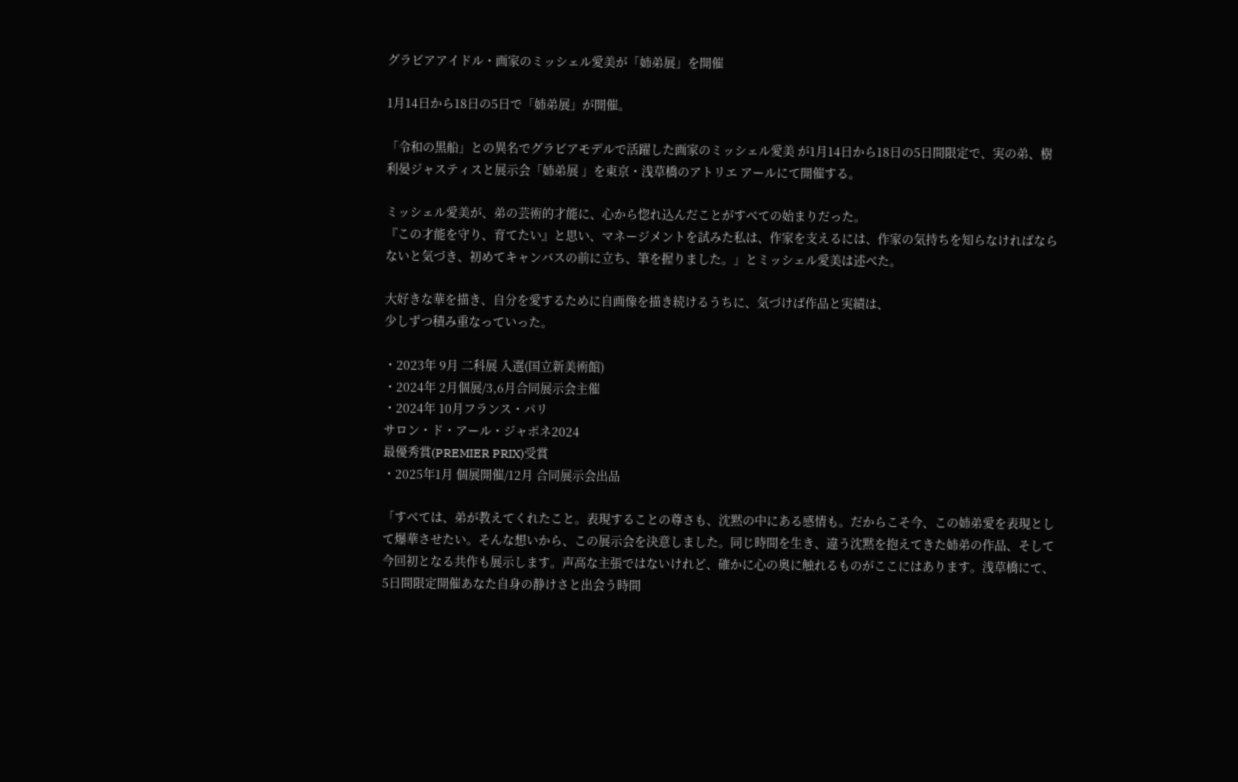グラビアアイドル・画家のミッシェル愛美が「姉弟展」を開催

1月14日から18日の5日で「姉弟展」が開催。

「令和の黒船」との異名でグラビアモデルで活躍した画家のミッシェル愛美 が1月14日から18日の5日間限定で、実の弟、樹利晏ジャスティスと展示会「姉弟展 」を東京・浅草橋のアトリエ アールにて開催する。

ミッシェル愛美が、弟の芸術的才能に、心から惚れ込んだことがすべての始まりだった。
『この才能を守り、育てたい』と思い、マネージメントを試みた私は、作家を支えるには、作家の気持ちを知らなければならないと気づき、初めてキャンバスの前に立ち、筆を握りました。」とミッシェル愛美は述べた。

大好きな華を描き、自分を愛するために自画像を描き続けるうちに、気づけば作品と実績は、
少しずつ積み重なっていった。

・2023年 9月 二科展 入選(国立新美術館)
・2024年 2月個展/3,6月合同展示会主催
・2024年 10月フランス・パリ
サロン・ド・アール・ジャポネ2024
最優秀賞(PREMIER PRIX)受賞
・2025年1月 個展開催/12月 合同展示会出品

「すべては、弟が教えてくれたこと。表現することの尊さも、沈黙の中にある感情も。だからこそ今、この姉弟愛を表現として爆華させたい。そんな想いから、この展示会を決意しました。同じ時間を生き、違う沈黙を抱えてきた姉弟の作品、そして今回初となる共作も展示します。声高な主張ではないけれど、確かに心の奥に触れるものがここにはあります。浅草橋にて、5日間限定開催あなた自身の静けさと出会う時間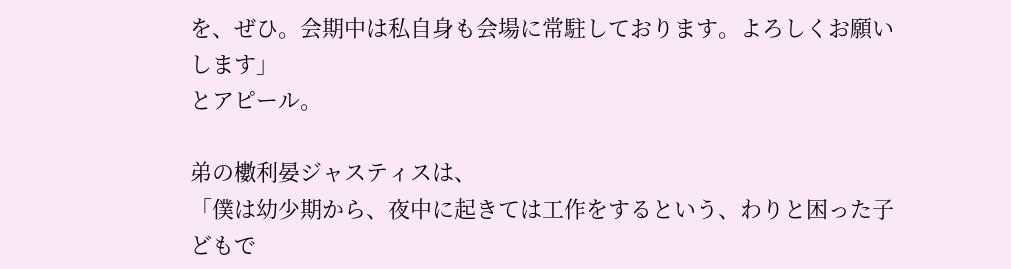を、ぜひ。会期中は私自身も会場に常駐しております。よろしくお願いします」
とアピール。

弟の櫢利晏ジャスティスは、
「僕は幼少期から、夜中に起きては工作をするという、わりと困った子どもで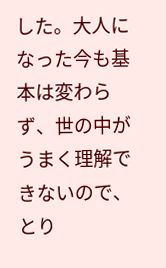した。大人になった今も基本は変わらず、世の中がうまく理解できないので、とり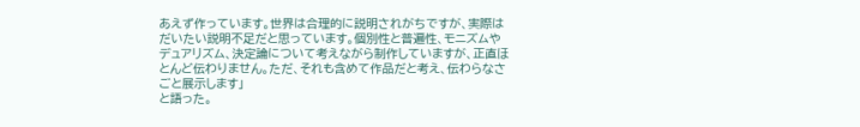あえず作っています。世界は合理的に説明されがちですが、実際はだいたい説明不足だと思っています。個別性と普遍性、モニズムやデュアリズム、決定論について考えながら制作していますが、正直ほとんど伝わりません。ただ、それも含めて作品だと考え、伝わらなさごと展示します」
と語った。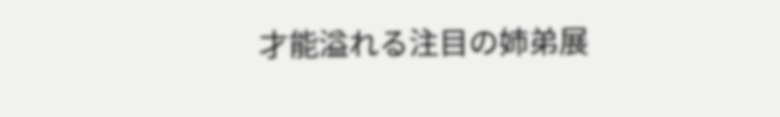才能溢れる注目の姉弟展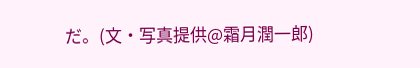だ。(文・写真提供@霜月潤一郎)